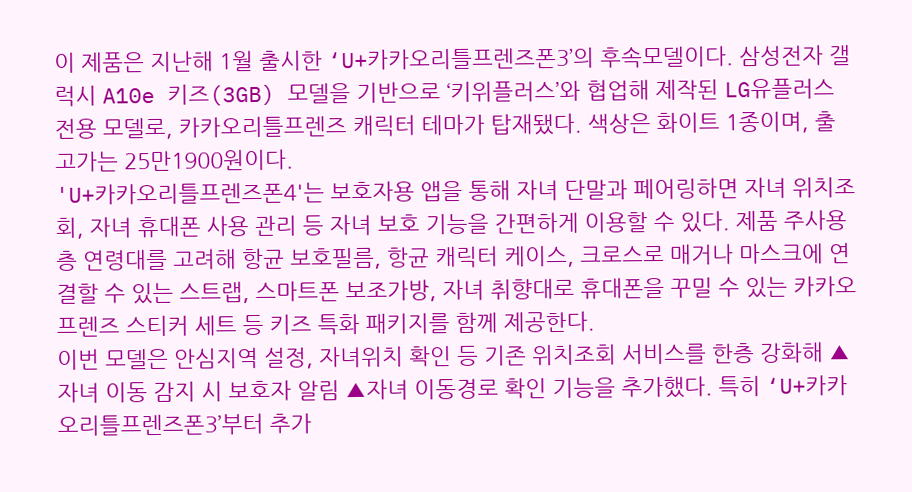이 제품은 지난해 1월 출시한 ‘U+카카오리틀프렌즈폰3’의 후속모델이다. 삼성전자 갤럭시 A10e 키즈(3GB) 모델을 기반으로 ‘키위플러스’와 협업해 제작된 LG유플러스 전용 모델로, 카카오리틀프렌즈 캐릭터 테마가 탑재됐다. 색상은 화이트 1종이며, 출고가는 25만1900원이다.
'U+카카오리틀프렌즈폰4'는 보호자용 앱을 통해 자녀 단말과 페어링하면 자녀 위치조회, 자녀 휴대폰 사용 관리 등 자녀 보호 기능을 간편하게 이용할 수 있다. 제품 주사용층 연령대를 고려해 항균 보호필름, 항균 캐릭터 케이스, 크로스로 매거나 마스크에 연결할 수 있는 스트랩, 스마트폰 보조가방, 자녀 취향대로 휴대폰을 꾸밀 수 있는 카카오프렌즈 스티커 세트 등 키즈 특화 패키지를 함께 제공한다.
이번 모델은 안심지역 설정, 자녀위치 확인 등 기존 위치조회 서비스를 한층 강화해 ▲자녀 이동 감지 시 보호자 알림 ▲자녀 이동경로 확인 기능을 추가했다. 특히 ‘U+카카오리틀프렌즈폰3’부터 추가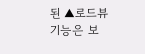된 ▲로드뷰 기능은 보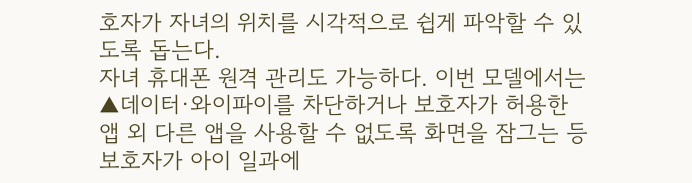호자가 자녀의 위치를 시각적으로 쉽게 파악할 수 있도록 돕는다.
자녀 휴대폰 원격 관리도 가능하다. 이번 모델에서는 ▲데이터·와이파이를 차단하거나 보호자가 허용한 앱 외 다른 앱을 사용할 수 없도록 화면을 잠그는 등 보호자가 아이 일과에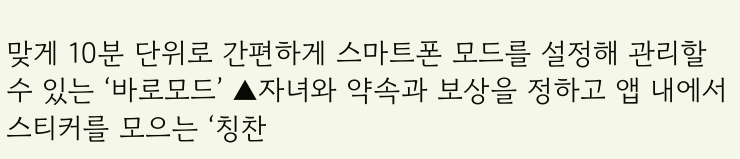맞게 10분 단위로 간편하게 스마트폰 모드를 설정해 관리할 수 있는 ‘바로모드’ ▲자녀와 약속과 보상을 정하고 앱 내에서 스티커를 모으는 ‘칭찬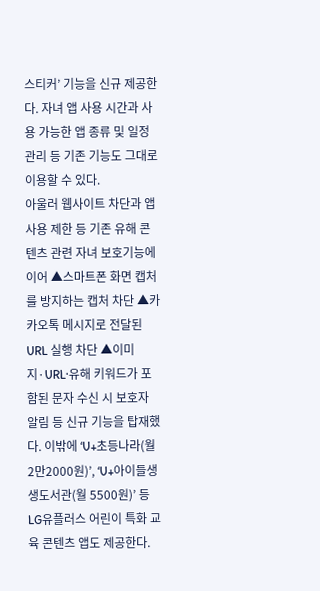스티커’ 기능을 신규 제공한다. 자녀 앱 사용 시간과 사용 가능한 앱 종류 및 일정 관리 등 기존 기능도 그대로 이용할 수 있다.
아울러 웹사이트 차단과 앱 사용 제한 등 기존 유해 콘텐츠 관련 자녀 보호기능에 이어 ▲스마트폰 화면 캡처를 방지하는 캡처 차단 ▲카카오톡 메시지로 전달된 URL 실행 차단 ▲이미지·URL·유해 키워드가 포함된 문자 수신 시 보호자 알림 등 신규 기능을 탑재했다. 이밖에 ‘U+초등나라(월 2만2000원)’, ‘U+아이들생생도서관(월 5500원)’ 등 LG유플러스 어린이 특화 교육 콘텐츠 앱도 제공한다.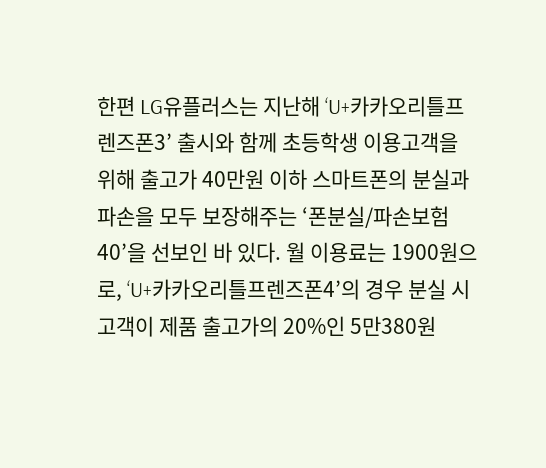한편 LG유플러스는 지난해 ‘U+카카오리틀프렌즈폰3’ 출시와 함께 초등학생 이용고객을 위해 출고가 40만원 이하 스마트폰의 분실과 파손을 모두 보장해주는 ‘폰분실/파손보험 40’을 선보인 바 있다. 월 이용료는 1900원으로, ‘U+카카오리틀프렌즈폰4’의 경우 분실 시 고객이 제품 출고가의 20%인 5만380원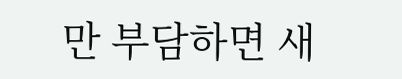만 부담하면 새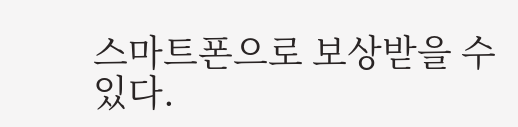스마트폰으로 보상받을 수 있다.